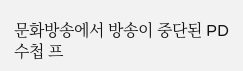문화방송에서 방송이 중단된 PD수첩 프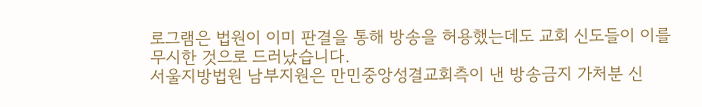로그램은 법원이 이미 판결을 통해 방송을 허용했는데도 교회 신도들이 이를 무시한 것으로 드러났습니다.
서울지방법원 남부지원은 만민중앙성결교회측이 낸 방송금지 가처분 신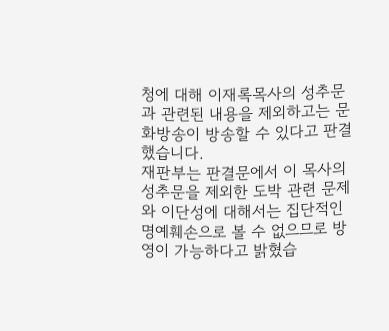청에 대해 이재록목사의 성추문과 관련된 내용을 제외하고는 문화방송이 방송할 수 있다고 판결했습니다.
재판부는 판결문에서 이 목사의 성추문을 제외한 도박 관련 문제와 이단성에 대해서는 집단적인 명예훼손으로 볼 수 없으므로 방영이 가능하다고 밝혔습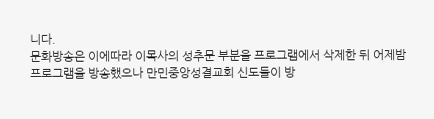니다.
문화방송은 이에따라 이목사의 성추문 부분을 프로그램에서 삭제한 뒤 어제밤 프로그램을 방송했으나 만민중앙성결교회 신도들이 방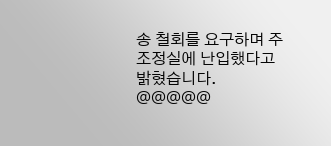송 철회를 요구하며 주조정실에 난입했다고 밝혔습니다.
@@@@@